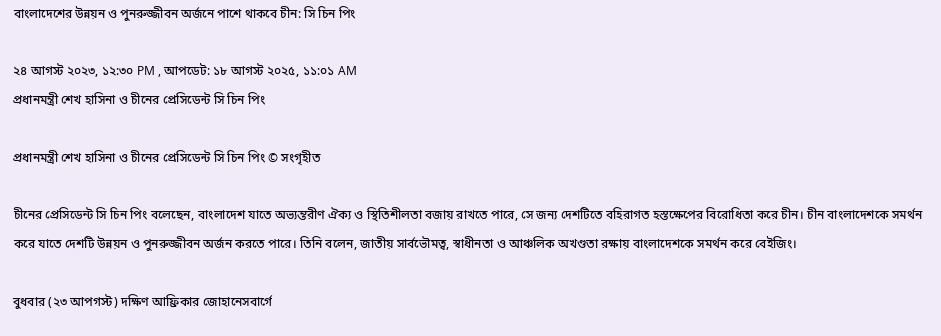বাংলাদেশের উন্নয়ন ও পুনরুজ্জীবন অর্জনে পাশে থাকবে চীন: সি চিন পিং

২৪ আগস্ট ২০২৩, ১২:৩০ PM , আপডেট: ১৮ আগস্ট ২০২৫, ১১:০১ AM
প্রধানমন্ত্রী শেখ হাসিনা ও চীনের প্রেসিডেন্ট সি চিন পিং

প্রধানমন্ত্রী শেখ হাসিনা ও চীনের প্রেসিডেন্ট সি চিন পিং © সংগৃহীত

চীনের প্রেসিডেন্ট সি চিন পিং বলেছেন, বাংলাদেশ যাতে অভ্যন্তরীণ ঐক্য ও স্থিতিশীলতা বজায় রাখতে পারে, সে জন্য দেশটিতে বহিরাগত হস্তক্ষেপের বিরোধিতা করে চীন। চীন বাংলাদেশকে সমর্থন করে যাতে দেশটি উন্নয়ন ও পুনরুজ্জীবন অর্জন করতে পারে। তিনি বলেন, জাতীয় সার্বভৌমত্ব, স্বাধীনতা ও আঞ্চলিক অখণ্ডতা রক্ষায় বাংলাদেশকে সমর্থন করে বেইজিং।

বুধবার (২৩ আপগস্ট) দক্ষিণ আফ্রিকার জোহানেসবার্গে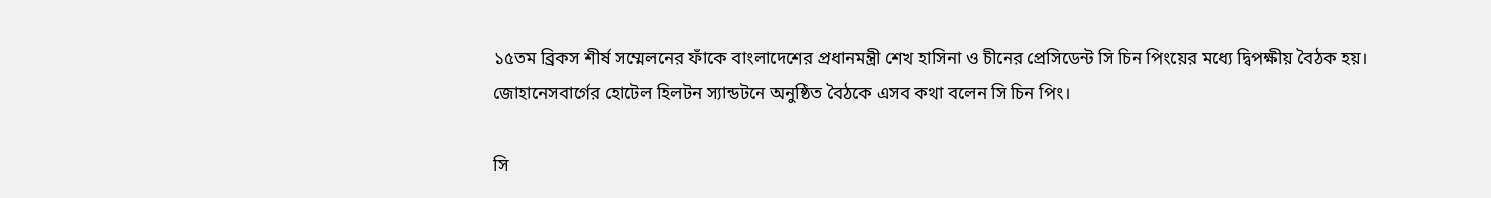১৫তম ব্রিকস শীর্ষ সম্মেলনের ফাঁকে বাংলাদেশের প্রধানমন্ত্রী শেখ হাসিনা ও চীনের প্রেসিডেন্ট সি চিন পিংয়ের মধ্যে দ্বিপক্ষীয় বৈঠক হয়। জোহানেসবার্গের হোটেল হিলটন স্যান্ডটনে অনুষ্ঠিত বৈঠকে এসব কথা বলেন সি চিন পিং।

সি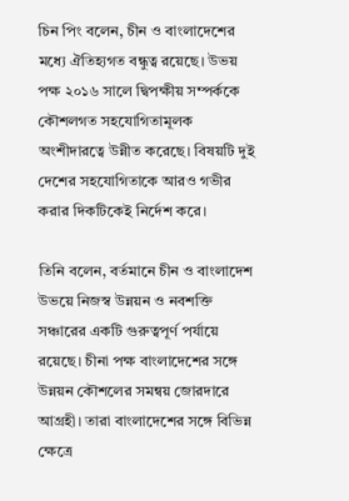চিন পিং বলেন, চীন ও বাংলাদেশের মধ্যে ঐতিহ্যগত বন্ধুত্ব রয়েছে। উভয় পক্ষ ২০১৬ সালে দ্বিপক্ষীয় সম্পর্ককে কৌশলগত সহযোগিতামূলক অংশীদারত্বে উন্নীত করেছে। বিষয়টি দুই দেশের সহযোগিতাকে আরও গভীর করার দিকটিকেই নির্দেশ করে।

তিনি বলেন, বর্তমানে চীন ও বাংলাদেশ উভয়ে নিজস্ব উন্নয়ন ও নবশক্তি সঞ্চারের একটি গুরুত্বপূর্ণ পর্যায়ে রয়েছে। চীনা পক্ষ বাংলাদেশের সঙ্গে উন্নয়ন কৌশলের সমন্বয় জোরদারে আগ্রহী। তারা বাংলাদেশের সঙ্গে বিভিন্ন ক্ষেত্রে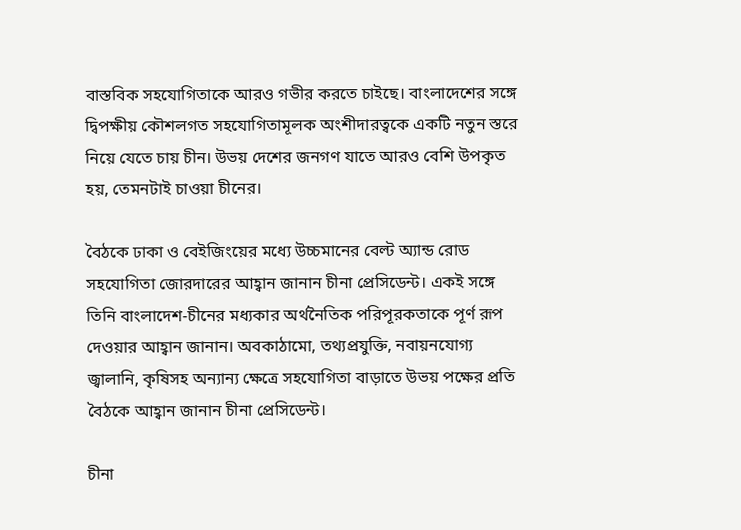বাস্তবিক সহযোগিতাকে আরও গভীর করতে চাইছে। বাংলাদেশের সঙ্গে দ্বিপক্ষীয় কৌশলগত সহযোগিতামূলক অংশীদারত্বকে একটি নতুন স্তরে নিয়ে যেতে চায় চীন। উভয় দেশের জনগণ যাতে আরও বেশি উপকৃত হয়, তেমনটাই চাওয়া চীনের।

বৈঠকে ঢাকা ও বেইজিংয়ের মধ্যে উচ্চমানের বেল্ট অ্যান্ড রোড সহযোগিতা জোরদারের আহ্বান জানান চীনা প্রেসিডেন্ট। একই সঙ্গে তিনি বাংলাদেশ-চীনের মধ্যকার অর্থনৈতিক পরিপূরকতাকে পূর্ণ রূপ দেওয়ার আহ্বান জানান। অবকাঠামো, তথ্যপ্রযুক্তি, নবায়নযোগ্য জ্বালানি, কৃষিসহ অন্যান্য ক্ষেত্রে সহযোগিতা বাড়াতে উভয় পক্ষের প্রতি বৈঠকে আহ্বান জানান চীনা প্রেসিডেন্ট।

চীনা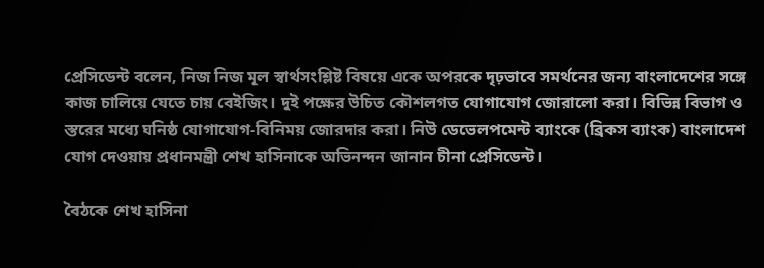প্রেসিডেন্ট বলেন, নিজ নিজ মূল স্বার্থসংশ্লিষ্ট বিষয়ে একে অপরকে দৃঢ়ভাবে সমর্থনের জন্য বাংলাদেশের সঙ্গে কাজ চালিয়ে যেতে চায় বেইজিং। দুই পক্ষের উচিত কৌশলগত যোগাযোগ জোরালো করা। বিভিন্ন বিভাগ ও স্তরের মধ্যে ঘনিষ্ঠ যোগাযোগ-বিনিময় জোরদার করা। নিউ ডেভেলপমেন্ট ব্যাংকে (ব্রিকস ব্যাংক) বাংলাদেশ যোগ দেওয়ায় প্রধানমন্ত্রী শেখ হাসিনাকে অভিনন্দন জানান চীনা প্রেসিডেন্ট।

বৈঠকে শেখ হাসিনা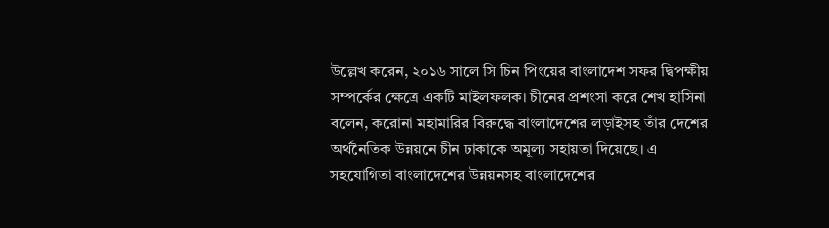উল্লেখ করেন, ২০১৬ সালে সি চিন পিংয়ের বাংলাদেশ সফর দ্বিপক্ষীয় সম্পর্কের ক্ষেত্রে একটি মাইলফলক। চীনের প্রশংসা করে শেখ হাসিনা বলেন, করোনা মহামারির বিরুদ্ধে বাংলাদেশের লড়াইসহ তাঁর দেশের অর্থনৈতিক উন্নয়নে চীন ঢাকাকে অমূল্য সহায়তা দিয়েছে। এ সহযোগিতা বাংলাদেশের উন্নয়নসহ বাংলাদেশের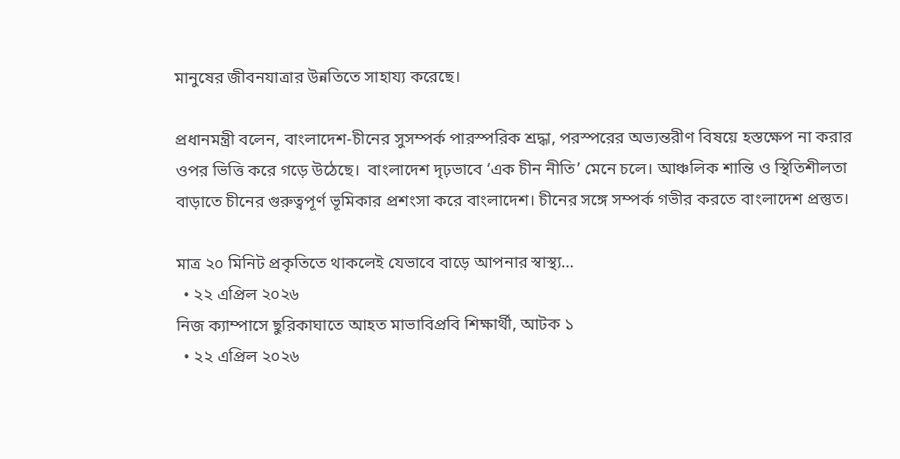মানুষের জীবনযাত্রার উন্নতিতে সাহায্য করেছে।

প্রধানমন্ত্রী বলেন, বাংলাদেশ-চীনের সুসম্পর্ক পারস্পরিক শ্রদ্ধা, পরস্পরের অভ্যন্তরীণ বিষয়ে হস্তক্ষেপ না করার ওপর ভিত্তি করে গড়ে উঠেছে।  বাংলাদেশ দৃঢ়ভাবে ‘এক চীন নীতি’ মেনে চলে। আঞ্চলিক শান্তি ও স্থিতিশীলতা বাড়াতে চীনের গুরুত্বপূর্ণ ভূমিকার প্রশংসা করে বাংলাদেশ। চীনের সঙ্গে সম্পর্ক গভীর করতে বাংলাদেশ প্রস্তুত।

মাত্র ২০ মিনিট প্রকৃতিতে থাকলেই যেভাবে বাড়ে আপনার স্বাস্থ্য…
  • ২২ এপ্রিল ২০২৬
নিজ ক্যাম্পাসে ছুরিকাঘাতে আহত মাভাবিপ্রবি শিক্ষার্থী, আটক ১
  • ২২ এপ্রিল ২০২৬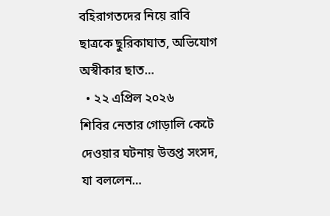বহিরাগতদের নিয়ে রাবি ছাত্রকে ছুরিকাঘাত, অভিযোগ অস্বীকার ছাত…
  • ২২ এপ্রিল ২০২৬
শিবির নেতার গোড়ালি কেটে দেওয়ার ঘটনায় উত্তপ্ত সংসদ, যা বললেন…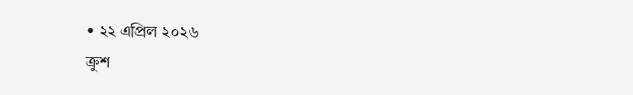• ২২ এপ্রিল ২০২৬
ক্রুশ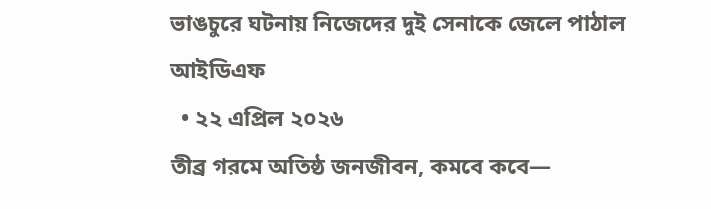ভাঙচুরে ঘটনায় নিজেদের দুই সেনাকে জেলে পাঠাল আইডিএফ
  • ২২ এপ্রিল ২০২৬
তীব্র গরমে অতিষ্ঠ জনজীবন, কমবে কবে—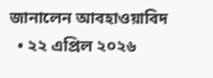জানালেন আবহাওয়াবিদ
  • ২২ এপ্রিল ২০২৬